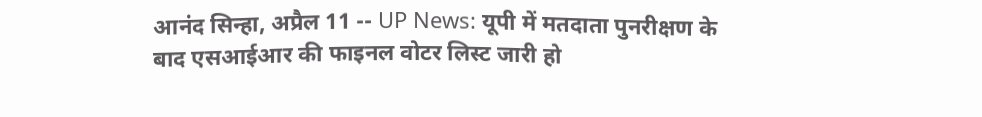आनंद सिन्हा, अप्रैल 11 -- UP News: यूपी में मतदाता पुनरीक्षण के बाद एसआईआर की फाइनल वोटर लिस्ट जारी हो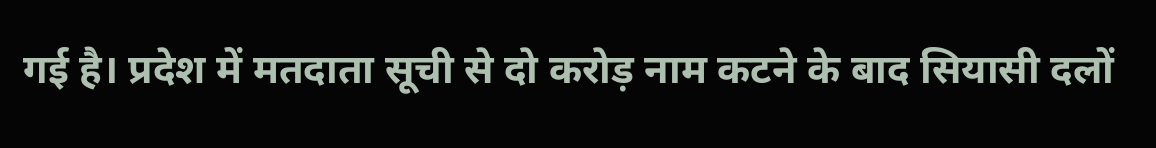गई है। प्रदेश में मतदाता सूची से दो करोड़ नाम कटने के बाद सियासी दलों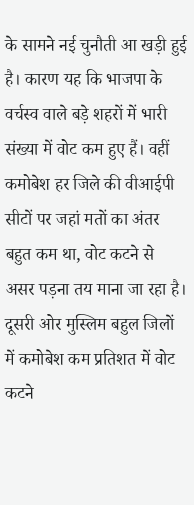के सामने नई चुनौती आ खड़ी हुई है। कारण यह कि भाजपा के वर्चस्व वाले बड़े शहरों में भारी संख्या में वोट कम हुए हैं। वहीं कमोबेश हर जिले की वीआईपी सीटों पर जहां मतों का अंतर बहुत कम था, वोट कटने से असर पड़ना तय माना जा रहा है। दूसरी ओर मुस्लिम बहुल जिलों में कमोबेश कम प्रतिशत में वोट कटने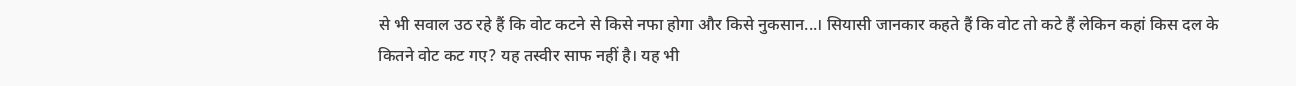से भी सवाल उठ रहे हैं कि वोट कटने से किसे नफा होगा और किसे नुकसान...। सियासी जानकार कहते हैं कि वोट तो कटे हैं लेकिन कहां किस दल के कितने वोट कट गए? यह तस्वीर साफ नहीं है। यह भी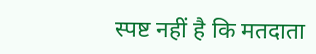स्पष्ट नहीं है कि मतदाता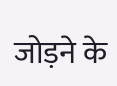जोड़ने के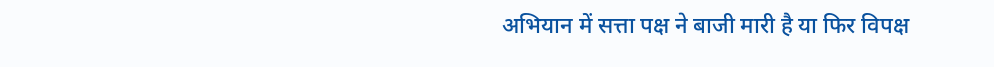अभियान में सत्ता पक्ष ने बाजी मारी है या फिर विपक्ष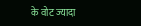के वोट ज्यादा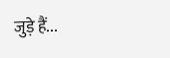जुड़े हैं...